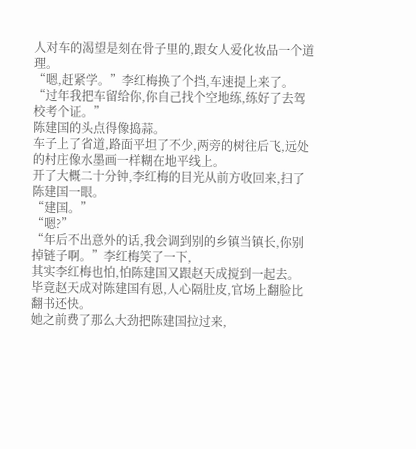人对车的渴望是刻在骨子里的,跟女人爱化妆品一个道理。
“嗯,赶紧学。”李红梅换了个挡,车速提上来了。
“过年我把车留给你,你自己找个空地练,练好了去驾校考个证。”
陈建国的头点得像捣蒜。
车子上了省道,路面平坦了不少,两旁的树往后飞,远处的村庄像水墨画一样糊在地平线上。
开了大概二十分钟,李红梅的目光从前方收回来,扫了陈建国一眼。
“建国。”
“嗯?”
“年后不出意外的话,我会调到别的乡镇当镇长,你别掉链子啊。”李红梅笑了一下,
其实李红梅也怕,怕陈建国又跟赵天成搅到一起去。
毕竟赵天成对陈建国有恩,人心隔肚皮,官场上翻脸比翻书还快。
她之前费了那么大劲把陈建国拉过来,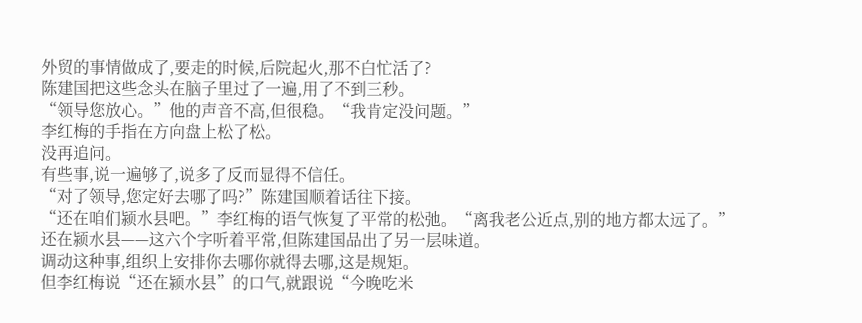外贸的事情做成了,要走的时候,后院起火,那不白忙活了?
陈建国把这些念头在脑子里过了一遍,用了不到三秒。
“领导您放心。”他的声音不高,但很稳。“我肯定没问题。”
李红梅的手指在方向盘上松了松。
没再追问。
有些事,说一遍够了,说多了反而显得不信任。
“对了领导,您定好去哪了吗?”陈建国顺着话往下接。
“还在咱们颍水县吧。”李红梅的语气恢复了平常的松弛。“离我老公近点,别的地方都太远了。”
还在颍水县——这六个字听着平常,但陈建国品出了另一层味道。
调动这种事,组织上安排你去哪你就得去哪,这是规矩。
但李红梅说“还在颍水县”的口气,就跟说“今晚吃米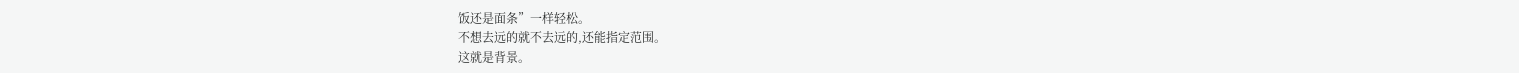饭还是面条”一样轻松。
不想去远的就不去远的,还能指定范围。
这就是背景。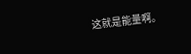这就是能量啊。